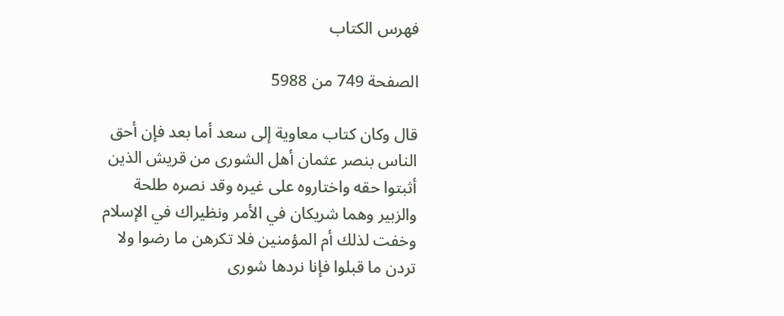فهرس الكتاب

الصفحة 749 من 5988

قال وكان كتاب معاوية إلى سعد أما بعد فإن أحق الناس بنصر عثمان أهل الشورى من قريش الذين أثبتوا حقه واختاروه على غيره وقد نصره طلحة والزبير وهما شريكان في الأمر ونظيراك في الإسلام وخفت لذلك أم المؤمنين فلا تكرهن ما رضوا ولا تردن ما قبلوا فإنا نردها شورى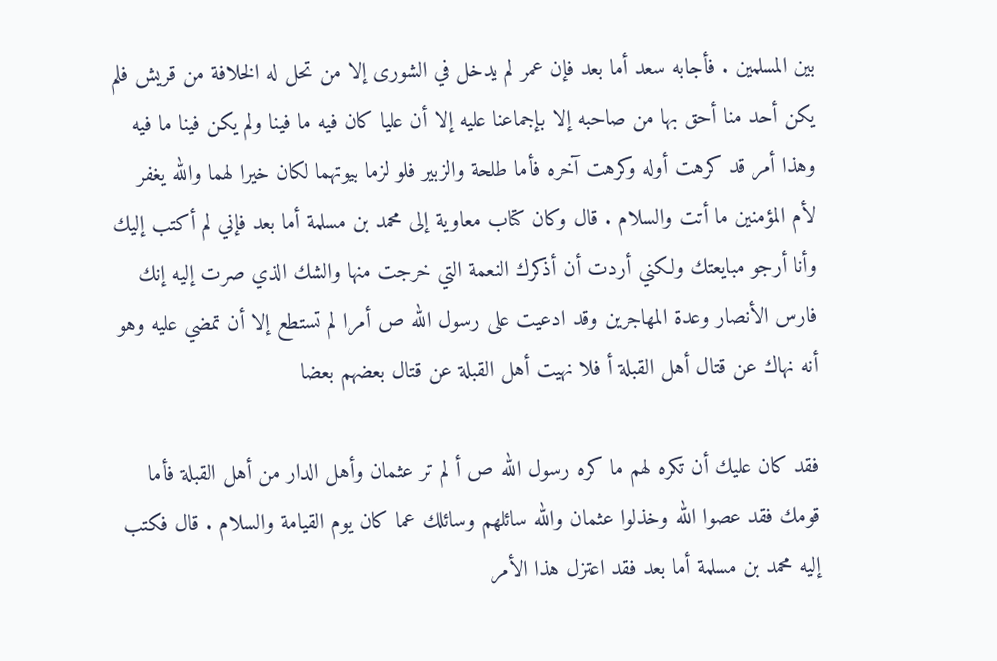بين المسلمين . فأجابه سعد أما بعد فإن عمر لم يدخل في الشورى إلا من تحل له الخلافة من قريش فلم يكن أحد منا أحق بها من صاحبه إلا بإجماعنا عليه إلا أن عليا كان فيه ما فينا ولم يكن فينا ما فيه وهذا أمر قد كرهت أوله وكرهت آخره فأما طلحة والزبير فلو لزما بيوتهما لكان خيرا لهما والله يغفر لأم المؤمنين ما أتت والسلام . قال وكان كتاب معاوية إلى محمد بن مسلمة أما بعد فإني لم أكتب إليك وأنا أرجو مبايعتك ولكني أردت أن أذكرك النعمة التي خرجت منها والشك الذي صرت إليه إنك فارس الأنصار وعدة المهاجرين وقد ادعيت على رسول الله ص أمرا لم تستطع إلا أن تمضي عليه وهو أنه نهاك عن قتال أهل القبلة أ فلا نهيت أهل القبلة عن قتال بعضهم بعضا

فقد كان عليك أن تكره لهم ما كره رسول الله ص أ لم تر عثمان وأهل الدار من أهل القبلة فأما قومك فقد عصوا الله وخذلوا عثمان والله سائلهم وسائلك عما كان يوم القيامة والسلام . قال فكتب إليه محمد بن مسلمة أما بعد فقد اعتزل هذا الأمر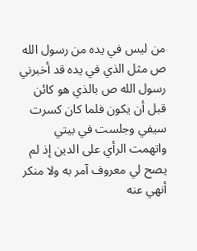من ليس في يده من رسول الله ص مثل الذي في يده قد أخبرني رسول الله ص بالذي هو كائن قبل أن يكون فلما كان كسرت سيفي وجلست في بيتي واتهمت الرأي على الدين إذ لم يصح لي معروف آمر به ولا منكر أنهي عنه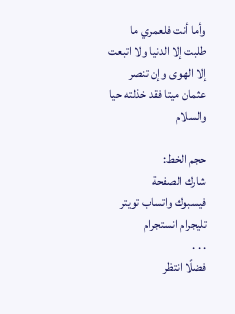وأما أنت فلعمري ما طلبت إلا الدنيا ولا اتبعت إلا الهوى وإن تنصر عثمان ميتا فقد خذلته حيا والسلام

حجم الخط:
شارك الصفحة
فيسبوك واتساب تويتر تليجرام انستجرام
. . .
فضلًا انتظر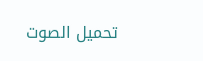تحميل الصوت